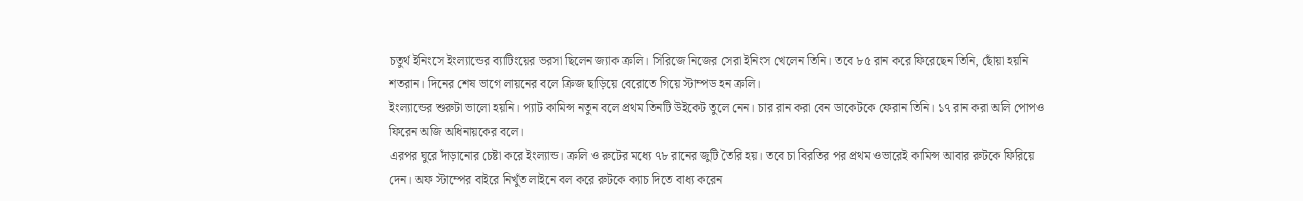চতুর্থ ইনিংসে ইংল্যান্ডের ব্যাটিংয়ের ভরসা ছিলেন জ্যাক ক্রলি। সিরিজে নিজের সেরা ইনিংস খেলেন তিনি। তবে ৮৫ রান করে ফিরেছেন তিনি, ছোঁয়া হয়নি শতরান। দিনের শেষ ভাগে লায়নের বলে ক্রিজ ছাড়িয়ে বেরোতে গিয়ে স্টাম্পড হন ক্রলি।
ইংল্যান্ডের শুরুটা ভালো হয়নি। প্যাট কামিন্স নতুন বলে প্রথম তিনটি উইকেট তুলে নেন। চার রান করা বেন ডাকেটকে ফেরান তিনি। ১৭ রান করা অলি পোপও ফিরেন অজি অধিনায়কের বলে।
এরপর ঘুরে দাঁড়ানোর চেষ্টা করে ইংল্যান্ড। ক্রলি ও রুটের মধ্যে ৭৮ রানের জুটি তৈরি হয়। তবে চা বিরতির পর প্রথম ওভারেই কামিন্স আবার রুটকে ফিরিয়ে দেন। অফ স্টাম্পের বাইরে নিখুঁত লাইনে বল করে রুটকে ক্যাচ দিতে বাধ্য করেন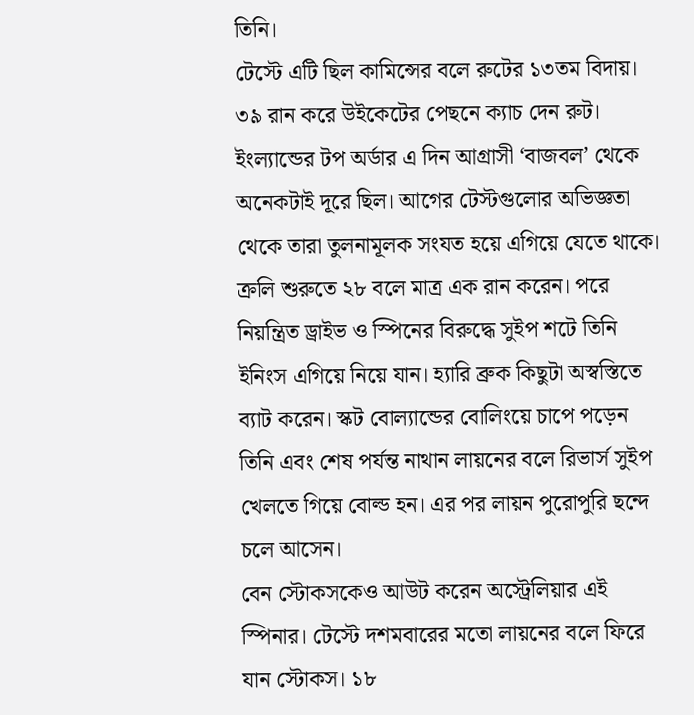তিনি।
টেস্টে এটি ছিল কামিন্সের বলে রুটের ১৩তম বিদায়। ৩৯ রান করে উইকেটের পেছনে ক্যাচ দেন রুট। ইংল্যান্ডের টপ অর্ডার এ দিন আগ্রাসী ‘বাজবল’ থেকে অনেকটাই দূরে ছিল। আগের টেস্টগুলোর অভিজ্ঞতা থেকে তারা তুলনামূলক সংযত হয়ে এগিয়ে যেতে থাকে।
ক্রলি শুরুতে ২৮ বলে মাত্র এক রান করেন। পরে নিয়ন্ত্রিত ড্রাইভ ও স্পিনের বিরুদ্ধে সুইপ শটে তিনি ইনিংস এগিয়ে নিয়ে যান। হ্যারি ব্রুক কিছুটা অস্বস্তিতে ব্যাট করেন। স্কট বোল্যান্ডের বোলিংয়ে চাপে পড়েন তিনি এবং শেষ পর্যন্ত নাথান লায়নের বলে রিভার্স সুইপ খেলতে গিয়ে বোল্ড হন। এর পর লায়ন পুরোপুরি ছন্দে চলে আসেন।
বেন স্টোকসকেও আউট করেন অস্ট্রেলিয়ার এই স্পিনার। টেস্টে দশমবারের মতো লায়নের বলে ফিরে যান স্টোকস। ১৮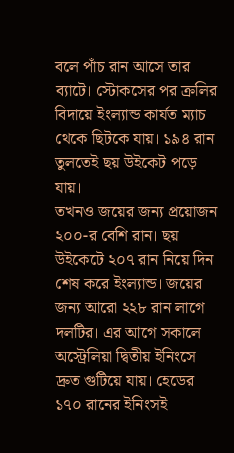বলে পাঁচ রান আসে তার ব্যাটে। স্টোকসের পর ক্রলির বিদায়ে ইংল্যান্ড কার্যত ম্যাচ থেকে ছিটকে যায়। ১৯৪ রান তুলতেই ছয় উইকেট পড়ে যায়।
তখনও জয়ের জন্য প্রয়োজন ২০০-র বেশি রান। ছয় উইকেটে ২০৭ রান নিয়ে দিন শেষ করে ইংল্যান্ড। জয়ের জন্য আরো ২২৮ রান লাগে দলটির। এর আগে সকালে অস্ট্রেলিয়া দ্বিতীয় ইনিংসে দ্রুত গুটিয়ে যায়। হেডের ১৭০ রানের ইনিংসই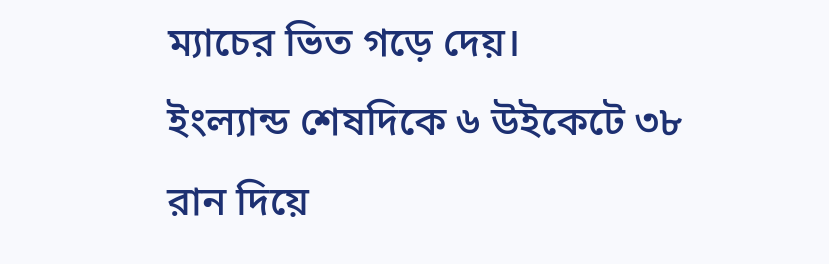ম্যাচের ভিত গড়ে দেয়।
ইংল্যান্ড শেষদিকে ৬ উইকেটে ৩৮ রান দিয়ে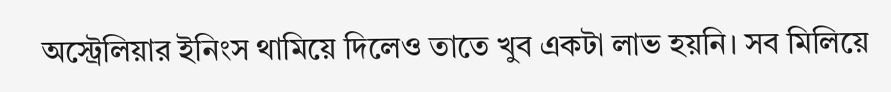অস্ট্রেলিয়ার ইনিংস থামিয়ে দিলেও তাতে খুব একটা লাভ হয়নি। সব মিলিয়ে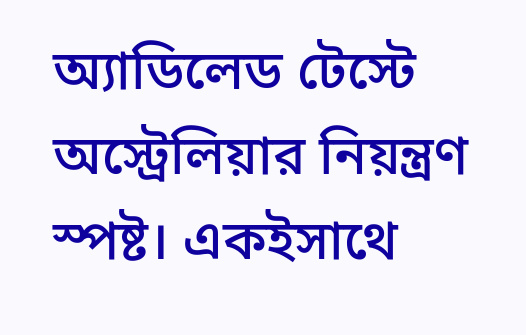অ্যাডিলেড টেস্টে অস্ট্রেলিয়ার নিয়ন্ত্রণ স্পষ্ট। একইসাথে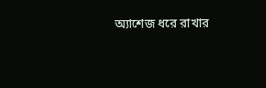অ্যাশেজ ধরে রাখার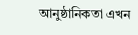আনুষ্ঠানিকতা এখন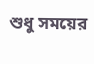শুধু সময়ের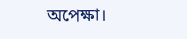অপেক্ষা।